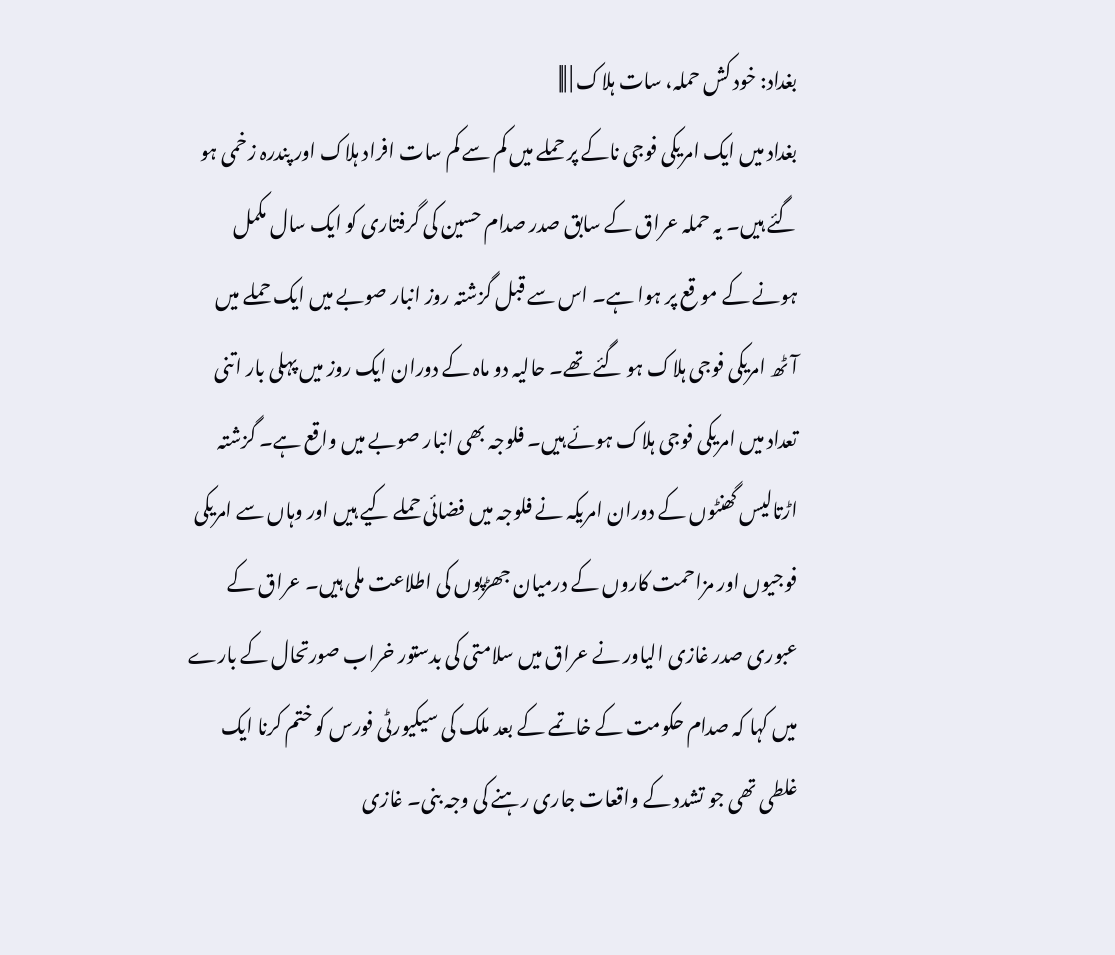بغداد: خود کش حملہ، سات ہلاک | |||
بغداد میں ایک امریکی فوجی ناکے پر حملے میں کم سے کم سات افراد ہلاک اور پندرہ زخمی ہو گئے ہیں۔ یہ حملہ عراق کے سابق صدر صدام حسین کی گرفتاری کو ایک سال مکمل ہونے کے مو قع پر ہوا ہے۔ اس سے قبل گزشتہ روز انبار صوبے میں ایک حملے میں آٹھ امریکی فوجی ہلاک ہو گئے تھے۔ حالیہ دو ماہ کے دوران ایک روز میں پہلی بار اتنی تعداد میں امریکی فوجی ہلاک ہوئے ہیں۔ فلوجہ بھی انبار صوبے میں واقع ہے۔ گزشتہ اڑتالیس گھنٹوں کے دوران امریکہ نے فلوجہ میں فضائی حملے کیے ہیں اور وہاں سے امریکی فوجیوں اور مزاحمت کاروں کے درمیان جھڑپوں کی اطلاعت ملی ہیں۔ عراق کے عبوری صدر غازی الیاور نے عراق میں سلامتی کی بدستور خراب صورتحال کے بارے میں کہا کہ صدام حکومت کے خاتمے کے بعد ملک کی سیکیورٹی فورس کو ختم کرنا ایک غلطی تھی جو تشدد کے واقعات جاری رہنے کی وجہ بنی۔ غازی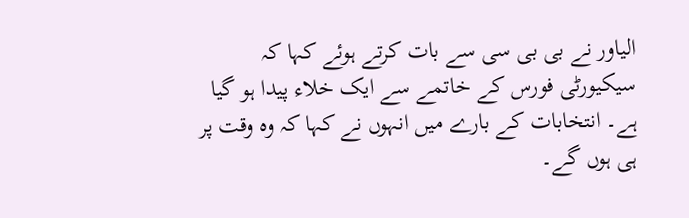الیاور نے بی بی سی سے بات کرتے ہوئے کہا کہ سیکیورٹی فورس کے خاتمے سے ایک خلاء پیدا ہو گیا ہے۔ انتخابات کے بارے میں انہوں نے کہا کہ وہ وقت پر ہی ہوں گے۔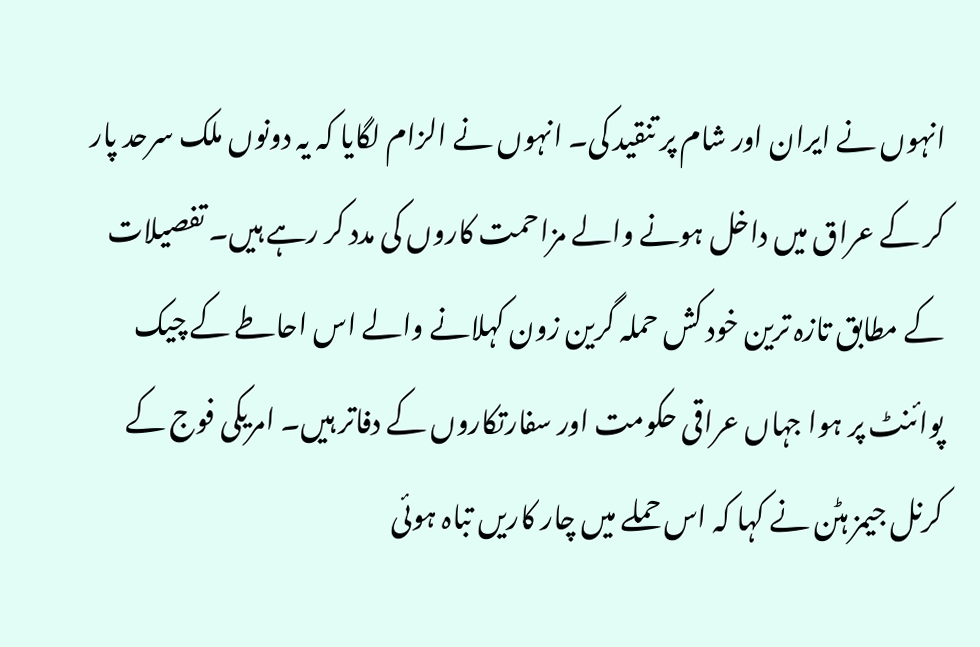انہوں نے ایران اور شام پر تنقید کی۔ انہوں نے الزام لگایا کہ یہ دونوں ملک سرحد پار کر کے عراق میں داخل ہونے والے مزاحمت کاروں کی مدد کر رہے ہیں۔ تفصیلات کے مطابق تازہ ترین خود کش حملہ گرین زون کہلانے والے اس احاطے کے چیک پوائنٹ پر ہوا جہاں عراقی حکومت اور سفارتکاروں کے دفاتر ہیں۔ امریکی فوج کے کرنل جیمز ہٹن نے کہا کہ اس حملے میں چار کاریں تباہ ہوئی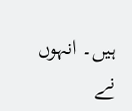ہیں۔ انہوں نے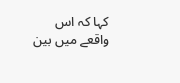کہا کہ اس واقعے میں بین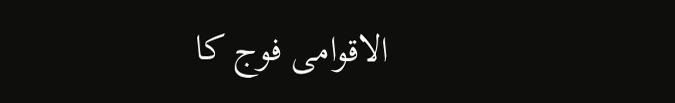الاقوامی فوج کا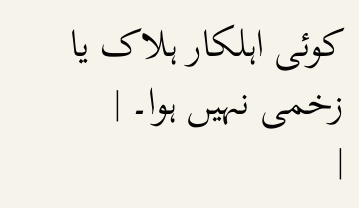کوئی اہلکار ہلاک یا زخمی نہیں ہوا۔ |
|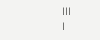|||
|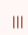|||